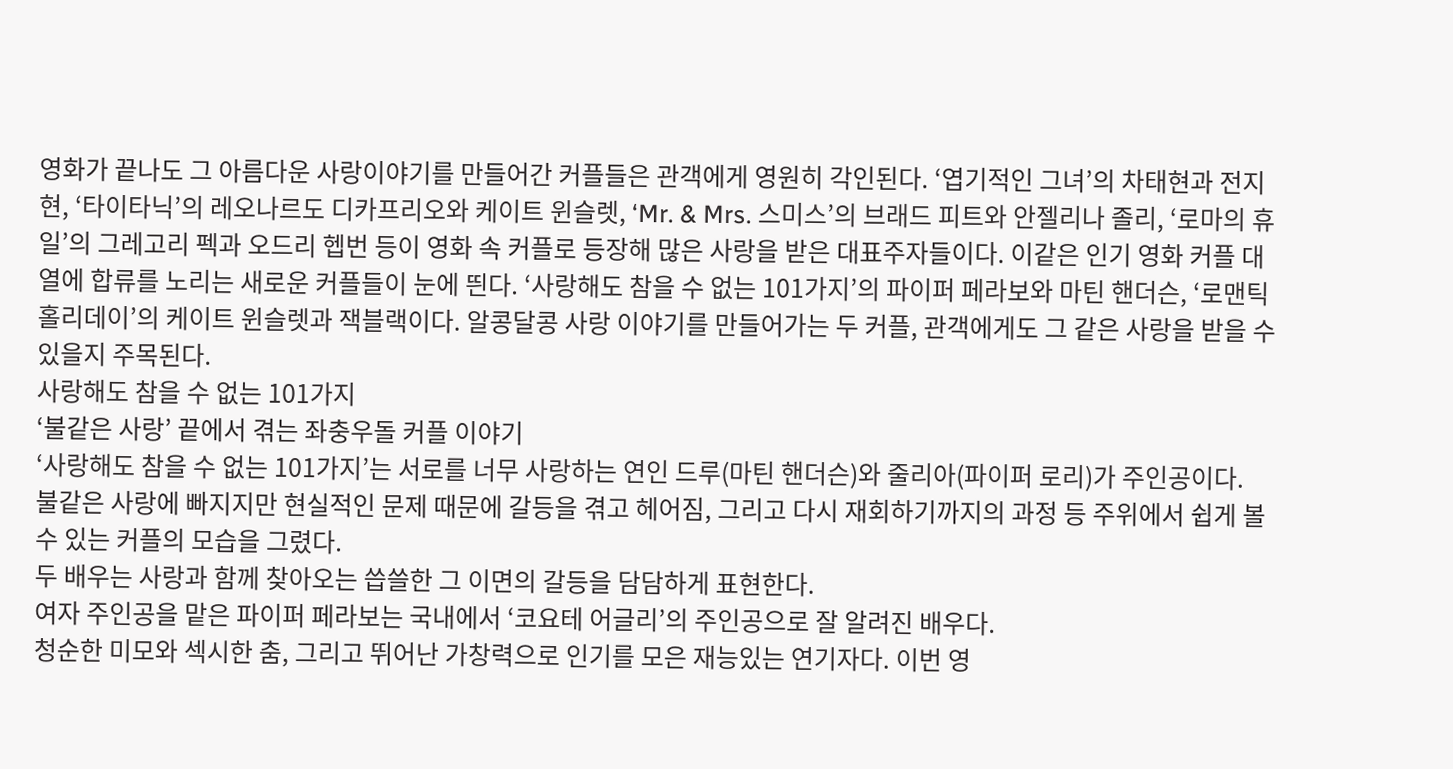영화가 끝나도 그 아름다운 사랑이야기를 만들어간 커플들은 관객에게 영원히 각인된다. ‘엽기적인 그녀’의 차태현과 전지현, ‘타이타닉’의 레오나르도 디카프리오와 케이트 윈슬렛, ‘Mr. & Mrs. 스미스’의 브래드 피트와 안젤리나 졸리, ‘로마의 휴일’의 그레고리 펙과 오드리 헵번 등이 영화 속 커플로 등장해 많은 사랑을 받은 대표주자들이다. 이같은 인기 영화 커플 대열에 합류를 노리는 새로운 커플들이 눈에 띈다. ‘사랑해도 참을 수 없는 101가지’의 파이퍼 페라보와 마틴 핸더슨, ‘로맨틱 홀리데이’의 케이트 윈슬렛과 잭블랙이다. 알콩달콩 사랑 이야기를 만들어가는 두 커플, 관객에게도 그 같은 사랑을 받을 수 있을지 주목된다.
사랑해도 참을 수 없는 101가지
‘불같은 사랑’ 끝에서 겪는 좌충우돌 커플 이야기
‘사랑해도 참을 수 없는 101가지’는 서로를 너무 사랑하는 연인 드루(마틴 핸더슨)와 줄리아(파이퍼 로리)가 주인공이다.
불같은 사랑에 빠지지만 현실적인 문제 때문에 갈등을 겪고 헤어짐, 그리고 다시 재회하기까지의 과정 등 주위에서 쉽게 볼 수 있는 커플의 모습을 그렸다.
두 배우는 사랑과 함께 찾아오는 씁쓸한 그 이면의 갈등을 담담하게 표현한다.
여자 주인공을 맡은 파이퍼 페라보는 국내에서 ‘코요테 어글리’의 주인공으로 잘 알려진 배우다.
청순한 미모와 섹시한 춤, 그리고 뛰어난 가창력으로 인기를 모은 재능있는 연기자다. 이번 영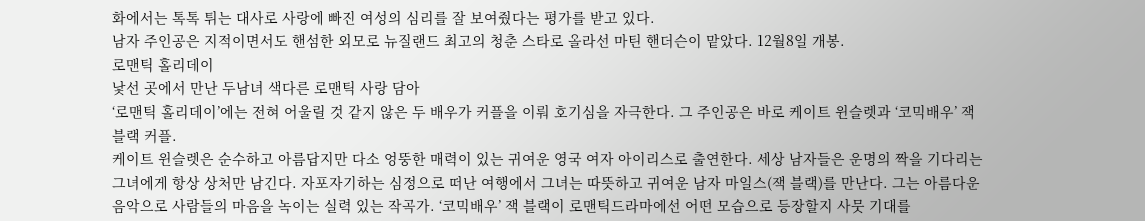화에서는 톡톡 튀는 대사로 사랑에 빠진 여성의 심리를 잘 보여줬다는 평가를 받고 있다.
남자 주인공은 지적이면서도 핸섬한 외모로 뉴질랜드 최고의 청춘 스타로 올라선 마틴 핸더슨이 맡았다. 12월8일 개봉.
로맨틱 홀리데이
낯선 곳에서 만난 두남녀 색다른 로맨틱 사랑 담아
‘로맨틱 홀리데이’에는 전혀 어울릴 것 같지 않은 두 배우가 커플을 이뤄 호기심을 자극한다. 그 주인공은 바로 케이트 윈슬렛과 ‘코믹배우’ 잭 블랙 커플.
케이트 윈슬렛은 순수하고 아름답지만 다소 엉뚱한 매력이 있는 귀여운 영국 여자 아이리스로 출연한다. 세상 남자들은 운명의 짝을 기다리는 그녀에게 항상 상처만 남긴다. 자포자기하는 심정으로 떠난 여행에서 그녀는 따뜻하고 귀여운 남자 마일스(잭 블랙)를 만난다. 그는 아름다운 음악으로 사람들의 마음을 녹이는 실력 있는 작곡가. ‘코믹배우’ 잭 블랙이 로맨틱드라마에선 어떤 모습으로 등장할지 사뭇 기대를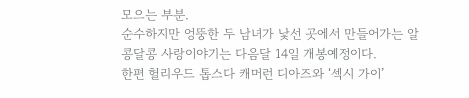모으는 부분.
순수하지만 엉뚱한 두 남녀가 낯선 곳에서 만들어가는 알콩달콩 사랑이야기는 다음달 14일 개봉예정이다.
한편 헐리우드 톱스다 캐머런 디아즈와 ‘섹시 가이’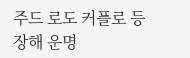주드 로도 커플로 등장해 운명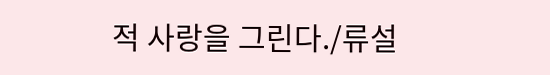적 사랑을 그린다./류설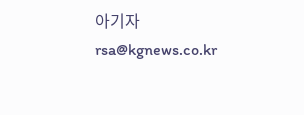아기자 rsa@kgnews.co.kr